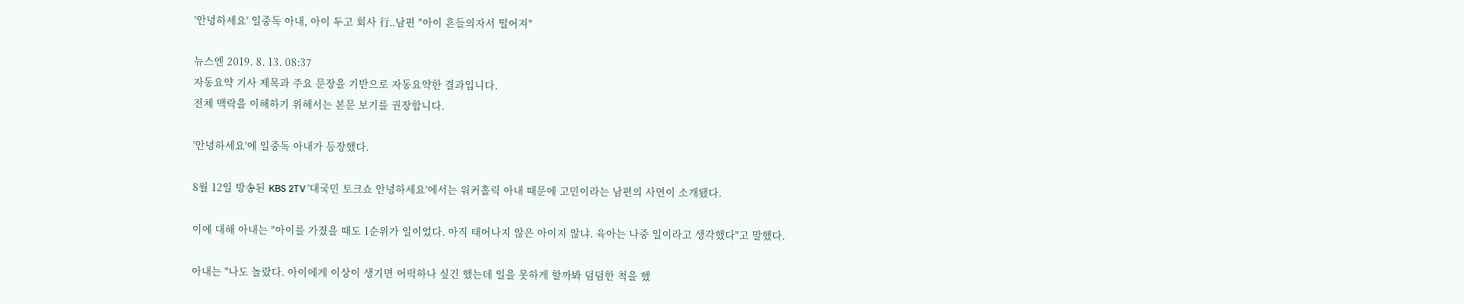'안녕하세요' 일중독 아내, 아이 두고 회사 行..남편 "아이 흔들의자서 떨어져"

뉴스엔 2019. 8. 13. 08:37
자동요약 기사 제목과 주요 문장을 기반으로 자동요약한 결과입니다.
전체 맥락을 이해하기 위해서는 본문 보기를 권장합니다.

'안녕하세요'에 일중독 아내가 등장했다.

8월 12일 방송된 KBS 2TV '대국민 토크쇼 안녕하세요'에서는 워커홀릭 아내 때문에 고민이라는 남편의 사연이 소개됐다.

이에 대해 아내는 "아이를 가졌을 때도 1순위가 일이었다. 아직 태어나지 않은 아이지 않냐. 육아는 나중 일이라고 생각했다"고 말했다.

아내는 "나도 놀랐다. 아이에게 이상이 생기면 어떡하나 싶긴 했는데 일을 못하게 할까봐 덤덤한 척을 했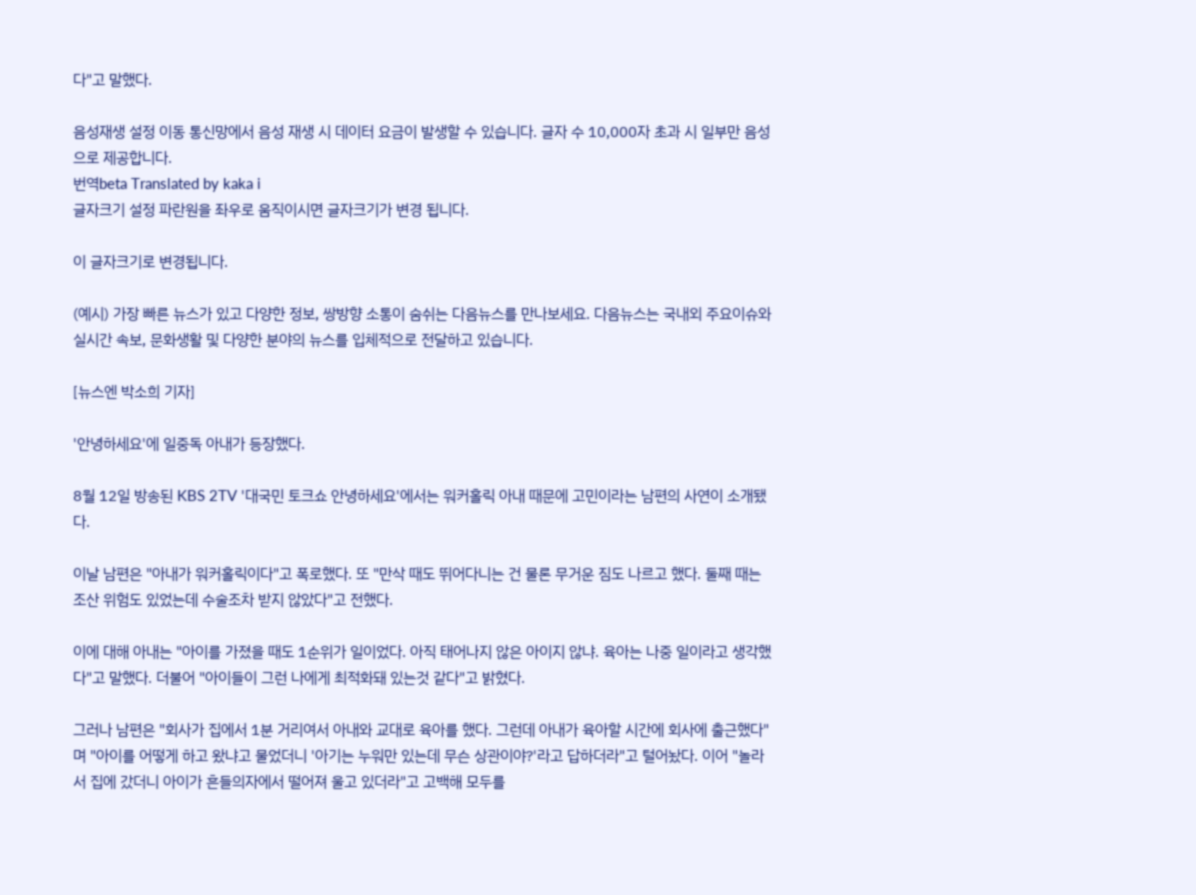다"고 말했다.

음성재생 설정 이동 통신망에서 음성 재생 시 데이터 요금이 발생할 수 있습니다. 글자 수 10,000자 초과 시 일부만 음성으로 제공합니다.
번역beta Translated by kaka i
글자크기 설정 파란원을 좌우로 움직이시면 글자크기가 변경 됩니다.

이 글자크기로 변경됩니다.

(예시) 가장 빠른 뉴스가 있고 다양한 정보, 쌍방향 소통이 숨쉬는 다음뉴스를 만나보세요. 다음뉴스는 국내외 주요이슈와 실시간 속보, 문화생활 및 다양한 분야의 뉴스를 입체적으로 전달하고 있습니다.

[뉴스엔 박소희 기자]

'안녕하세요'에 일중독 아내가 등장했다.

8월 12일 방송된 KBS 2TV '대국민 토크쇼 안녕하세요'에서는 워커홀릭 아내 때문에 고민이라는 남편의 사연이 소개됐다.

이날 남편은 "아내가 워커홀릭이다"고 폭로했다. 또 "만삭 때도 뛰어다니는 건 물론 무거운 짐도 나르고 했다. 둘째 때는 조산 위험도 있었는데 수술조차 받지 않았다"고 전했다.

이에 대해 아내는 "아이를 가졌을 때도 1순위가 일이었다. 아직 태어나지 않은 아이지 않냐. 육아는 나중 일이라고 생각했다"고 말했다. 더불어 "아이들이 그런 나에게 최적화돼 있는것 같다"고 밝혔다.

그러나 남편은 "회사가 집에서 1분 거리여서 아내와 교대로 육아를 했다. 그런데 아내가 육아할 시간에 회사에 출근했다"며 "아이를 어떻게 하고 왔냐고 물었더니 '아기는 누워만 있는데 무슨 상관이야?'라고 답하더라"고 털어놨다. 이어 "놀라서 집에 갔더니 아이가 흔들의자에서 떨어져 울고 있더라"고 고백해 모두를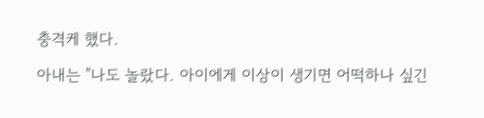충격케 했다.

아내는 "나도 놀랐다. 아이에게 이상이 생기면 어떡하나 싶긴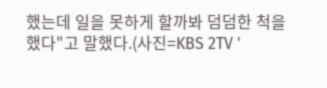했는데 일을 못하게 할까봐 덤덤한 척을 했다"고 말했다.(사진=KBS 2TV '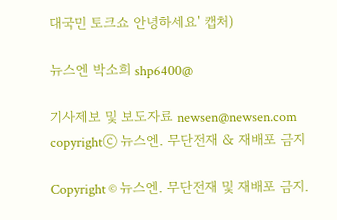대국민 토크쇼 안녕하세요' 캡처)

뉴스엔 박소희 shp6400@

기사제보 및 보도자료 newsen@newsen.com copyrightⓒ 뉴스엔. 무단전재 & 재배포 금지

Copyright © 뉴스엔. 무단전재 및 재배포 금지.